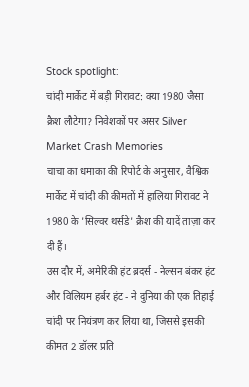Stock spotlight:
चांदी मार्केट में बड़ी गिरावट: क्या 1980 जैसा क्रैश लौटेगा? निवेशकों पर असर Silver Market Crash Memories
चाचा का धमाका की रिपोर्ट के अनुसार, वैश्विक मार्केट में चांदी की कीमतों में हालिया गिरावट ने 1980 के 'सिल्वर थर्सडे' क्रैश की यादें ताज़ा कर दी हैं।
उस दौर में, अमेरिकी हंट ब्रदर्स - नेल्सन बंकर हंट और विलियम हर्बर हंट - ने दुनिया की एक तिहाई चांदी पर नियंत्रण कर लिया था, जिससे इसकी कीमत 2 डॉलर प्रति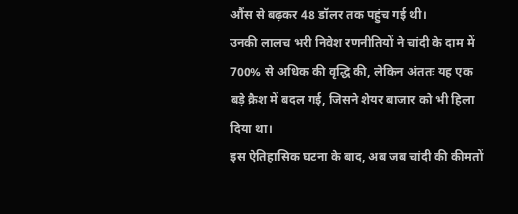औंस से बढ़कर 48 डॉलर तक पहुंच गई थी।
उनकी लालच भरी निवेश रणनीतियों ने चांदी के दाम में 700% से अधिक की वृद्धि की, लेकिन अंततः यह एक बड़े क्रैश में बदल गई, जिसने शेयर बाजार को भी हिला दिया था।
इस ऐतिहासिक घटना के बाद, अब जब चांदी की कीमतों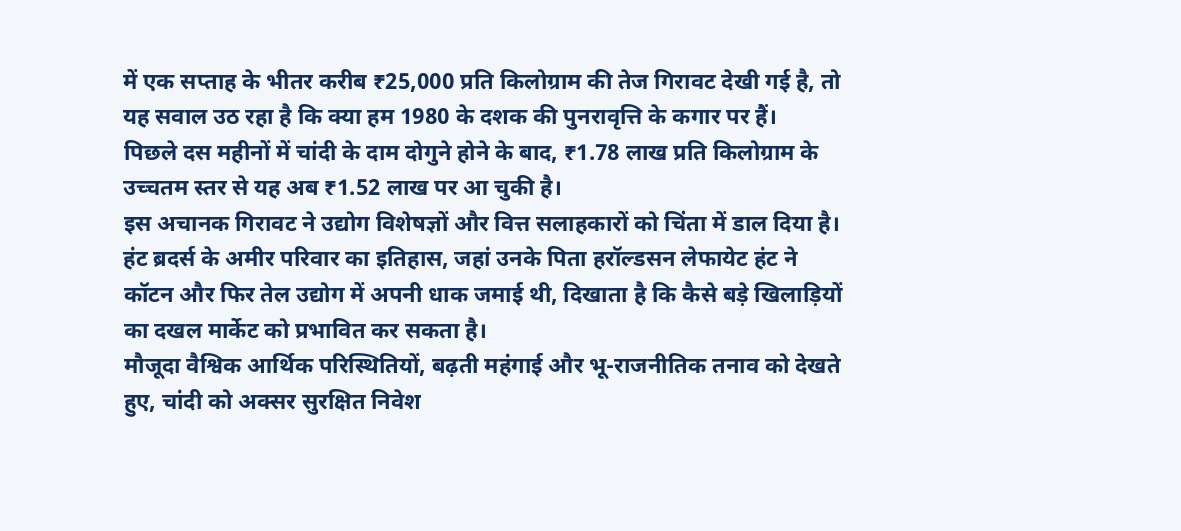में एक सप्ताह के भीतर करीब ₹25,000 प्रति किलोग्राम की तेज गिरावट देखी गई है, तो यह सवाल उठ रहा है कि क्या हम 1980 के दशक की पुनरावृत्ति के कगार पर हैं।
पिछले दस महीनों में चांदी के दाम दोगुने होने के बाद, ₹1.78 लाख प्रति किलोग्राम के उच्चतम स्तर से यह अब ₹1.52 लाख पर आ चुकी है।
इस अचानक गिरावट ने उद्योग विशेषज्ञों और वित्त सलाहकारों को चिंता में डाल दिया है।
हंट ब्रदर्स के अमीर परिवार का इतिहास, जहां उनके पिता हरॉल्डसन लेफायेट हंट ने कॉटन और फिर तेल उद्योग में अपनी धाक जमाई थी, दिखाता है कि कैसे बड़े खिलाड़ियों का दखल मार्केट को प्रभावित कर सकता है।
मौजूदा वैश्विक आर्थिक परिस्थितियों, बढ़ती महंगाई और भू-राजनीतिक तनाव को देखते हुए, चांदी को अक्सर सुरक्षित निवेश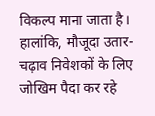विकल्प माना जाता है।
हालांकि, मौजूदा उतार-चढ़ाव निवेशकों के लिए जोखिम पैदा कर रहे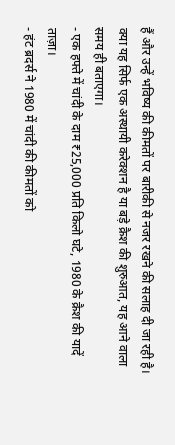हैं और उन्हें भविष्य की कीमतों पर बारीकी से नजर रखने की सलाह दी जा रही है।
क्या यह सिर्फ एक अस्थायी करेक्शन है या बड़े क्रैश की शुरुआत, यह आने वाला समय ही बताएगा।
- एक हफ्ते में चांदी के दाम ₹25,000 प्रति किलो घटे, 1980 के क्रैश की यादें ताज़ा।
- हंट ब्रदर्स ने 1980 में चांदी की कीमतों को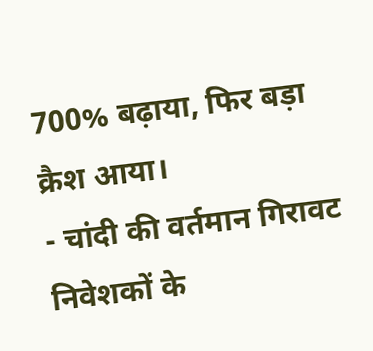700% बढ़ाया, फिर बड़ा क्रैश आया।
- चांदी की वर्तमान गिरावट निवेशकों के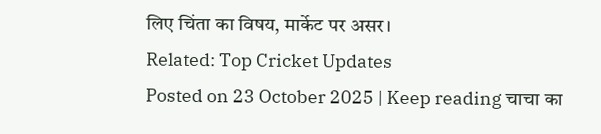लिए चिंता का विषय, मार्केट पर असर।
Related: Top Cricket Updates
Posted on 23 October 2025 | Keep reading चाचा का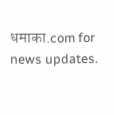धमाका.com for news updates.